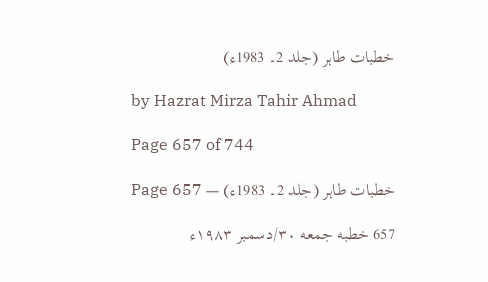خطبات طاہر (جلد 2۔ 1983ء)

by Hazrat Mirza Tahir Ahmad

Page 657 of 744

خطبات طاہر (جلد 2۔ 1983ء) — Page 657

657 خطبه جمعه ۳۰/دسمبر ۱۹۸۳ء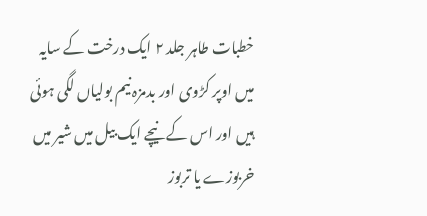خطبات طاہر جلد ۲ ایک درخت کے سایہ میں اوپر کڑوی اور بدمزہ نیم بولیاں لگی ہوئی ہیں اور اس کے نیچے ایک بیل میں شیر میں خربوزے یا تربوز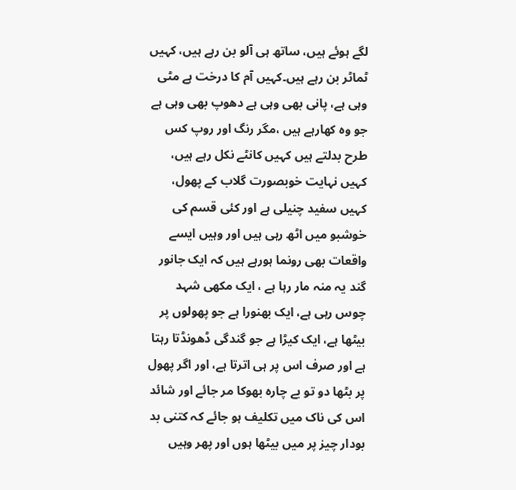لگے ہوئے ہیں، ساتھ ہی آلو بن رہے ہیں، کہیں ٹماٹر بن رہے ہیں۔کہیں آم کا درخت ہے مٹی وہی ہے، پانی بھی وہی ہے دھوپ بھی وہی ہے جو وہ کھارہے ہیں ،مگر رنگ اور روپ کس طرح بدلتے ہیں کہیں کانٹے نکل رہے ہیں، کہیں نہایت خوبصورت گلاب کے پھول، کہیں سفید چنیلی ہے اور کئی قسم کی خوشبو میں اٹھ رہی ہیں اور وہیں ایسے واقعات بھی رونما ہورہے ہیں کہ ایک جانور گند یہ منہ مار رہا ہے ، ایک مکھی شہد چوس رہی ہے، ایک بھنورا ہے جو پھولوں پر بیٹھا ہے، ایک کیڑا ہے جو گندگی ڈھونڈتا رہتا ہے اور صرف اس پر ہی اترتا ہے، اور اگر پھول پر بٹھا دو تو بے چارہ بھوکا مر جائے اور شائد اس کی ناک میں تکلیف ہو جائے کہ کتنی بد بودار چیز پر میں بیٹھا ہوں اور پھر وہیں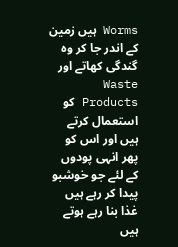Worms ہیں زمین کے اندر جا کر وہ گندگی کھاتے اور Waste Products کو استعمال کرتے ہیں اور اس کو پھر انہی پودوں کے لئے جو خوشبو پیدا کر رہے ہیں غذا بنا رہے ہوتے ہیں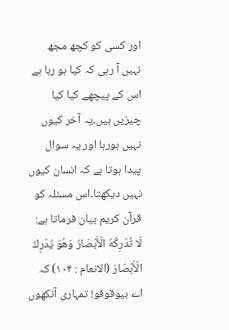اور کسی کو کچھ مجھ نہیں آ رہی کہ کیا ہو رہا ہے اس کے پیچھے کیا کیا چیزیں ہیں۔یہ آخر کیوں نہیں ہورہا اور یہ سوال پیدا ہوتا ہے کہ انسان کیوں نہیں دیکھتا۔اس مسئلہ کو قرآن کریم بیان فرماتا ہے: لَا تُدْرِكُهُ الْأَبْصَارُ وَهُوَ يُدْرِكُ الْأَبْصَارَ (الانعام : ۱۰۴) کہ اے بیوقوفو! تمہاری آنکھوں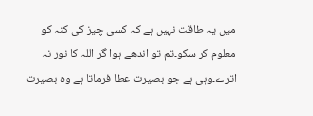میں یہ طاقت نہیں ہے کہ کسی چیز کی کنہ کو معلوم کر سکو۔تم تو اندھے ہوا گر اللہ کا نور نہ اترے۔وہی ہے جو بصیرت عطا فرماتا ہے وہ بصیرت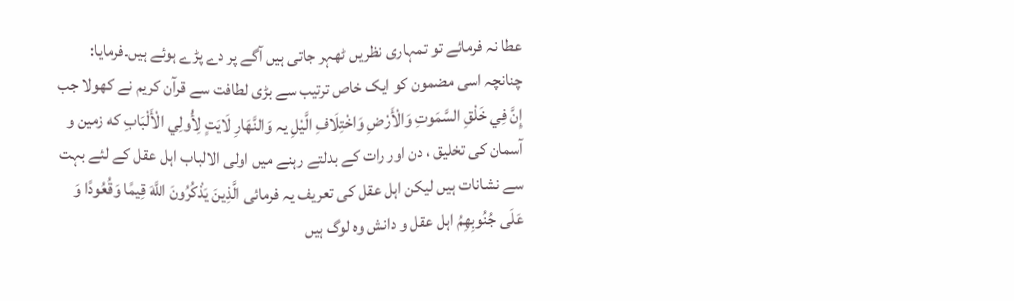عطا نہ فرمائے تو تمہاری نظریں ٹھہر جاتی ہیں آگے پر دے پڑے ہوئے ہیں۔فرمایا: چنانچہ اسی مضمون کو ایک خاص ترتیب سے بڑی لطافت سے قرآن کریم نے کھولا جب إِنَّ فِي خَلْقِ السَّمَوتِ وَالْأَرْضِ وَاخْتِلَافِ الَّيْلِ یہ وَالنَّهَارِ لَايَتٍ لِأُولِي الْأَلْبَابِ که زمین و آسمان کی تخلیق ، دن اور رات کے بدلتے رہنے میں اولی الالباب اہل عقل کے لئے بہت سے نشانات ہیں لیکن اہل عقل کی تعریف یہ فرمائی الَّذِينَ يَذْكُرُونَ اللَّهَ قِيمًا وَقُعُودًا وَ عَلَى جُنُوبِهِمُ اہل عقل و دانش وہ لوگ ہیں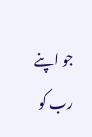جو اپنے رب کو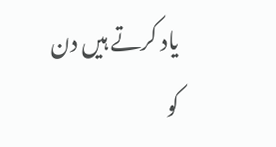یاد کرتے ہیں دن کو